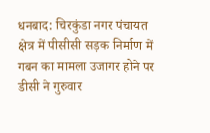धनबाद: चिरकुंडा नगर पंचायत क्षेत्र में पीसीसी सड़क निर्माण में गबन का मामला उजागर होने पर डीसी ने गुरुवार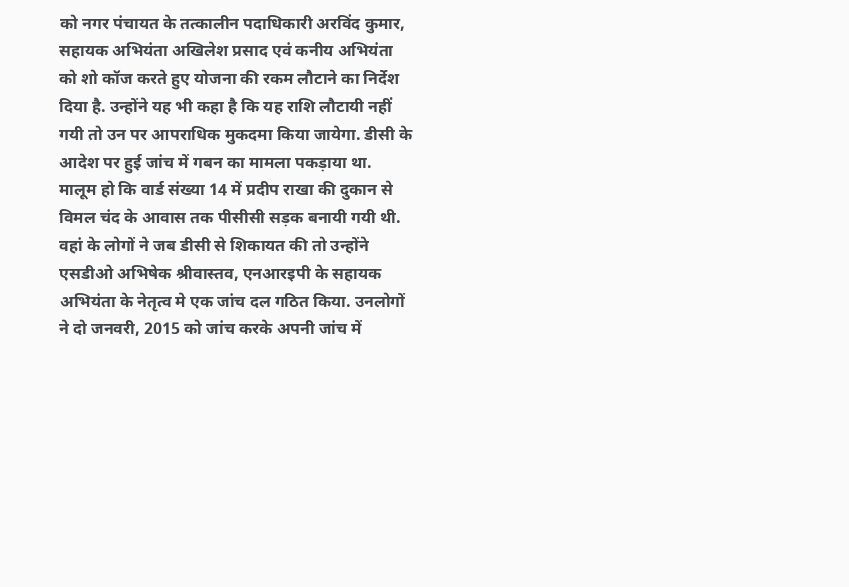को नगर पंचायत के तत्कालीन पदाधिकारी अरविंद कुमार, सहायक अभियंता अखिलेश प्रसाद एवं कनीय अभियंता को शो कॉज करते हुए योजना की रकम लौटाने का निर्देश दिया है. उन्होंने यह भी कहा है कि यह राशि लौटायी नहीं गयी तो उन पर आपराधिक मुकदमा किया जायेगा. डीसी के आदेश पर हुई जांच में गबन का मामला पकड़ाया था.
मालूम हो कि वार्ड संख्या 14 में प्रदीप राखा की दुकान से विमल चंद के आवास तक पीसीसी सड़क बनायी गयी थी. वहां के लोगों ने जब डीसी से शिकायत की तो उन्होंने एसडीओ अभिषेक श्रीवास्तव, एनआरइपी के सहायक अभियंता के नेतृत्व मे एक जांच दल गठित किया. उनलोगों ने दो जनवरी, 2015 को जांच करके अपनी जांच में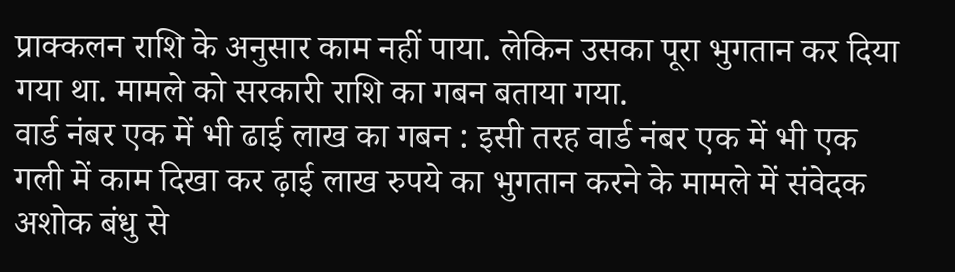प्राक्कलन राशि के अनुसार काम नहीं पाया. लेकिन उसका पूरा भुगतान कर दिया गया था. मामले को सरकारी राशि का गबन बताया गया.
वार्ड नंबर एक में भी ढाई लाख का गबन : इसी तरह वार्ड नंबर एक में भी एक गली में काम दिखा कर ढ़ाई लाख रुपये का भुगतान करने के मामले में संवेदक अशोक बंधु से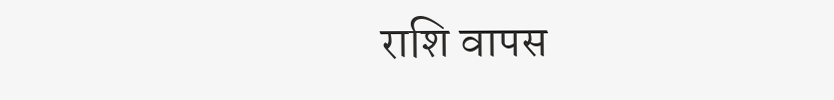राशि वापस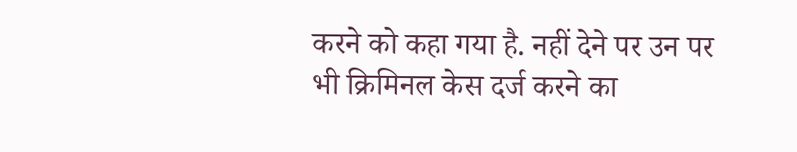करने को कहा गया है. नहीं देने पर उन पर भी क्रिमिनल केस दर्ज करने का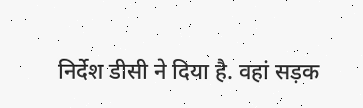निर्देश डीसी ने दिया है. वहां सड़क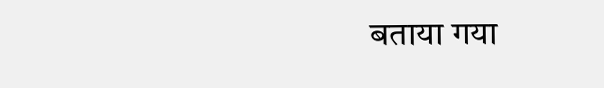बताया गया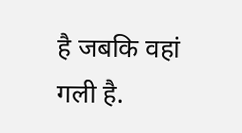है जबकि वहां गली है.